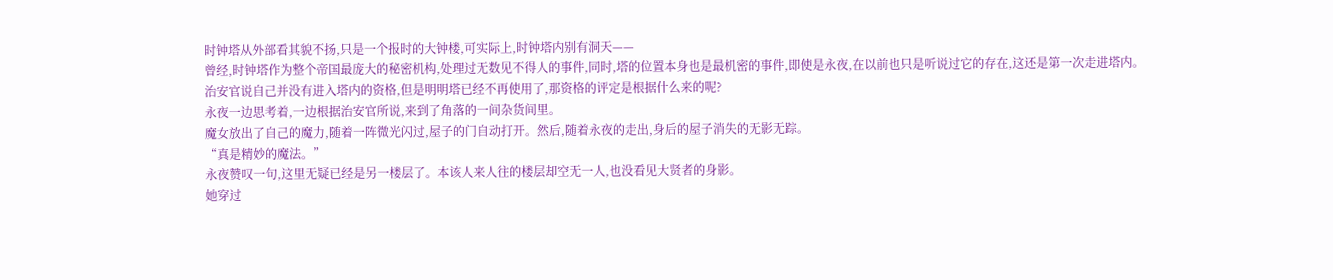时钟塔从外部看其貌不扬,只是一个报时的大钟楼,可实际上,时钟塔内别有洞天——
曾经,时钟塔作为整个帝国最庞大的秘密机构,处理过无数见不得人的事件,同时,塔的位置本身也是最机密的事件,即使是永夜,在以前也只是听说过它的存在,这还是第一次走进塔内。
治安官说自己并没有进入塔内的资格,但是明明塔已经不再使用了,那资格的评定是根据什么来的呢?
永夜一边思考着,一边根据治安官所说,来到了角落的一间杂货间里。
魔女放出了自己的魔力,随着一阵微光闪过,屋子的门自动打开。然后,随着永夜的走出,身后的屋子消失的无影无踪。
“真是精妙的魔法。”
永夜赞叹一句,这里无疑已经是另一楼层了。本该人来人往的楼层却空无一人,也没看见大贤者的身影。
她穿过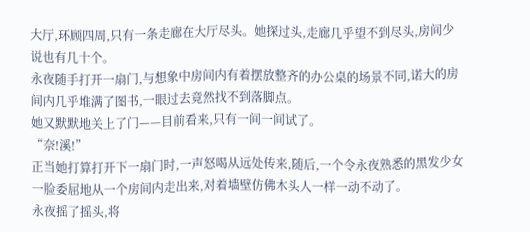大厅,环顾四周,只有一条走廊在大厅尽头。她探过头,走廊几乎望不到尽头,房间少说也有几十个。
永夜随手打开一扇门,与想象中房间内有着摆放整齐的办公桌的场景不同,诺大的房间内几乎堆满了图书,一眼过去竟然找不到落脚点。
她又默默地关上了门——目前看来,只有一间一间试了。
“奈!溪!”
正当她打算打开下一扇门时,一声怒喝从远处传来,随后,一个令永夜熟悉的黑发少女一脸委屈地从一个房间内走出来,对着墙壁仿佛木头人一样一动不动了。
永夜摇了摇头,将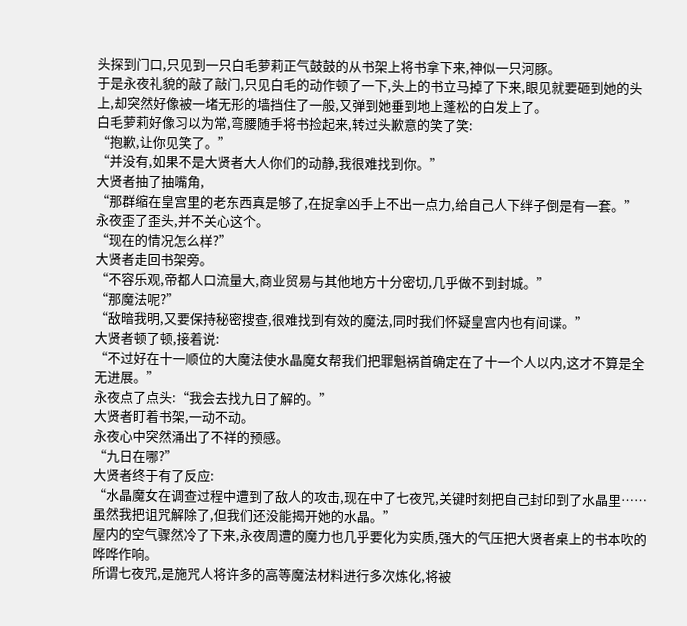头探到门口,只见到一只白毛萝莉正气鼓鼓的从书架上将书拿下来,神似一只河豚。
于是永夜礼貌的敲了敲门,只见白毛的动作顿了一下,头上的书立马掉了下来,眼见就要砸到她的头上,却突然好像被一堵无形的墙挡住了一般,又弹到她垂到地上蓬松的白发上了。
白毛萝莉好像习以为常,弯腰随手将书捡起来,转过头歉意的笑了笑:
“抱歉,让你见笑了。”
“并没有,如果不是大贤者大人你们的动静,我很难找到你。”
大贤者抽了抽嘴角,
“那群缩在皇宫里的老东西真是够了,在捉拿凶手上不出一点力,给自己人下绊子倒是有一套。”
永夜歪了歪头,并不关心这个。
“现在的情况怎么样?”
大贤者走回书架旁。
“不容乐观,帝都人口流量大,商业贸易与其他地方十分密切,几乎做不到封城。”
“那魔法呢?”
“敌暗我明,又要保持秘密搜查,很难找到有效的魔法,同时我们怀疑皇宫内也有间谍。”
大贤者顿了顿,接着说:
“不过好在十一顺位的大魔法使水晶魔女帮我们把罪魁祸首确定在了十一个人以内,这才不算是全无进展。”
永夜点了点头:“我会去找九日了解的。”
大贤者盯着书架,一动不动。
永夜心中突然涌出了不祥的预感。
“九日在哪?”
大贤者终于有了反应:
“水晶魔女在调查过程中遭到了敌人的攻击,现在中了七夜咒,关键时刻把自己封印到了水晶里……虽然我把诅咒解除了,但我们还没能揭开她的水晶。”
屋内的空气骤然冷了下来,永夜周遭的魔力也几乎要化为实质,强大的气压把大贤者桌上的书本吹的哗哗作响。
所谓七夜咒,是施咒人将许多的高等魔法材料进行多次炼化,将被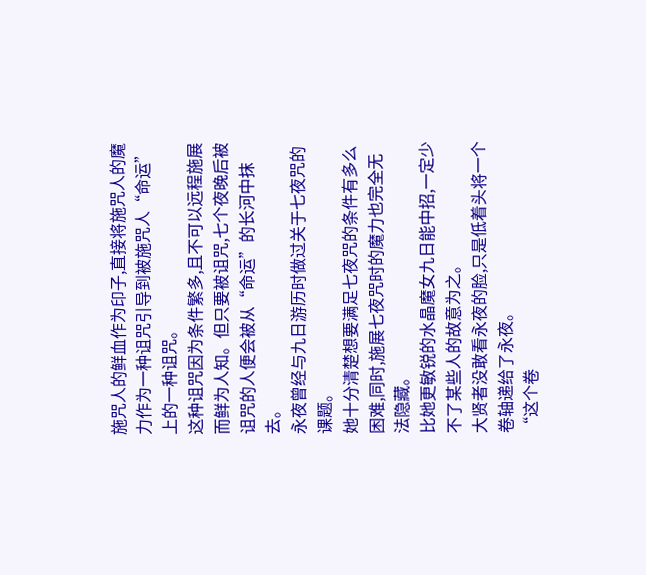施咒人的鲜血作为印子,直接将施咒人的魔力作为一种诅咒引导到被施咒人“命运”上的一种诅咒。
这种诅咒因为条件繁多,且不可以远程施展而鲜为人知。但只要被诅咒,七个夜晚后被诅咒的人便会被从“命运”的长河中抹去。
永夜曾经与九日游历时做过关于七夜咒的课题。
她十分清楚想要满足七夜咒的条件有多么困难,同时,施展七夜咒时的魔力也完全无法隐藏。
比她更敏锐的水晶魔女九日能中招,一定少不了某些人的故意为之。
大贤者没敢看永夜的脸,只是低着头将一个卷轴递给了永夜。
“这个卷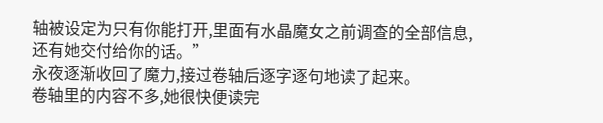轴被设定为只有你能打开,里面有水晶魔女之前调查的全部信息,还有她交付给你的话。”
永夜逐渐收回了魔力,接过卷轴后逐字逐句地读了起来。
卷轴里的内容不多,她很快便读完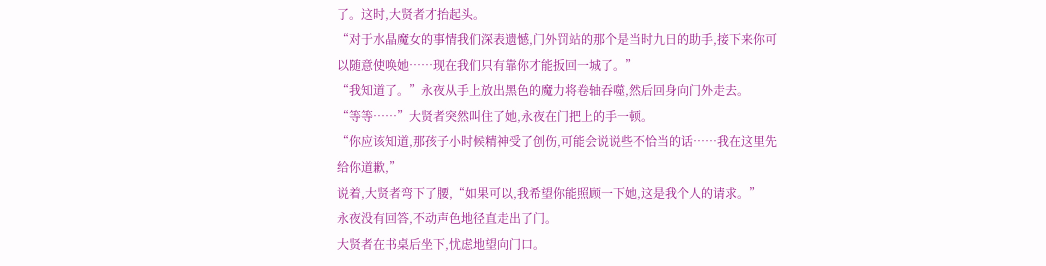了。这时,大贤者才抬起头。
“对于水晶魔女的事情我们深表遗憾,门外罚站的那个是当时九日的助手,接下来你可以随意使唤她……现在我们只有靠你才能扳回一城了。”
“我知道了。”永夜从手上放出黑色的魔力将卷轴吞噬,然后回身向门外走去。
“等等……”大贤者突然叫住了她,永夜在门把上的手一顿。
“你应该知道,那孩子小时候精神受了创伤,可能会说说些不恰当的话……我在这里先给你道歉,”
说着,大贤者弯下了腰,“如果可以,我希望你能照顾一下她,这是我个人的请求。”
永夜没有回答,不动声色地径直走出了门。
大贤者在书桌后坐下,忧虑地望向门口。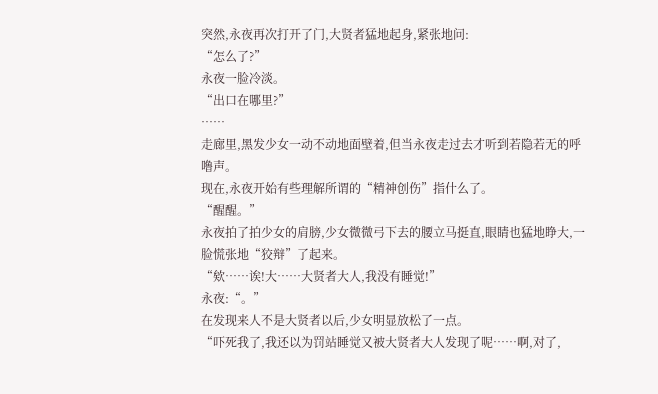突然,永夜再次打开了门,大贤者猛地起身,紧张地问:
“怎么了?”
永夜一脸冷淡。
“出口在哪里?”
……
走廊里,黑发少女一动不动地面壁着,但当永夜走过去才听到若隐若无的呼噜声。
现在,永夜开始有些理解所谓的“精神创伤”指什么了。
“醒醒。”
永夜拍了拍少女的肩膀,少女微微弓下去的腰立马挺直,眼睛也猛地睁大,一脸慌张地“狡辩”了起来。
“欸……诶!大……大贤者大人,我没有睡觉!”
永夜:“。”
在发现来人不是大贤者以后,少女明显放松了一点。
“吓死我了,我还以为罚站睡觉又被大贤者大人发现了呢……啊,对了,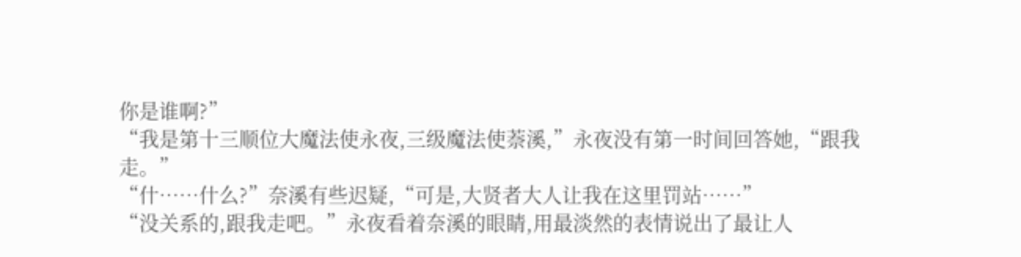你是谁啊?”
“我是第十三顺位大魔法使永夜,三级魔法使萘溪,”永夜没有第一时间回答她,“跟我走。”
“什……什么?”奈溪有些迟疑,“可是,大贤者大人让我在这里罚站……”
“没关系的,跟我走吧。”永夜看着奈溪的眼睛,用最淡然的表情说出了最让人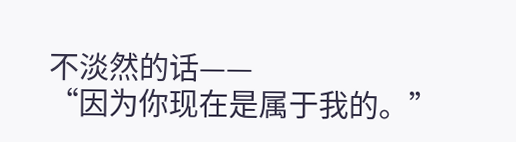不淡然的话——
“因为你现在是属于我的。”